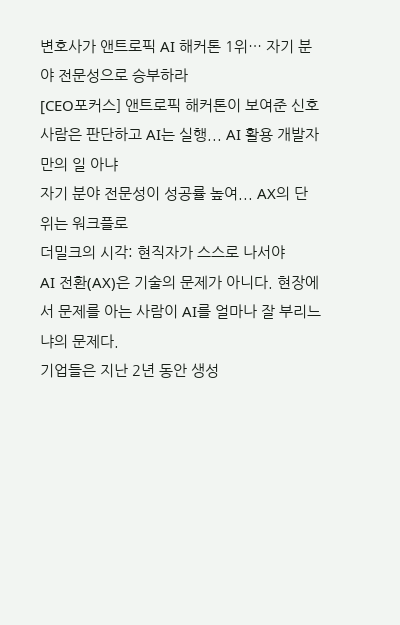변호사가 앤트로픽 AI 해커톤 1위… 자기 분야 전문성으로 승부하라
[CEO포커스] 앤트로픽 해커톤이 보여준 신호
사람은 판단하고 AI는 실행... AI 활용 개발자만의 일 아냐
자기 분야 전문성이 성공률 높여... AX의 단위는 워크플로
더밀크의 시각: 현직자가 스스로 나서야
AI 전환(AX)은 기술의 문제가 아니다. 현장에서 문제를 아는 사람이 AI를 얼마나 잘 부리느냐의 문제다.
기업들은 지난 2년 동안 생성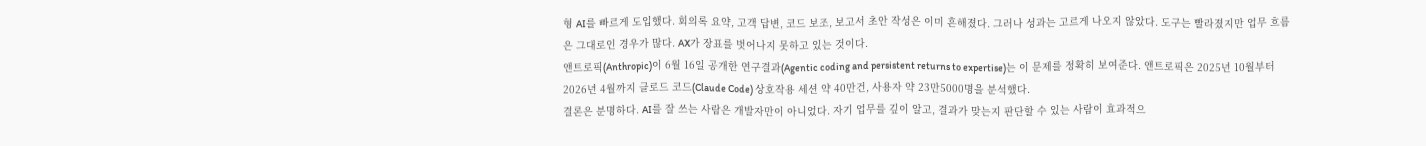형 AI를 빠르게 도입했다. 회의록 요약, 고객 답변, 코드 보조, 보고서 초안 작성은 이미 흔해졌다. 그러나 성과는 고르게 나오지 않았다. 도구는 빨라졌지만 업무 흐름은 그대로인 경우가 많다. AX가 장표를 벗어나지 못하고 있는 것이다.
앤트로픽(Anthropic)이 6월 16일 공개한 연구결과(Agentic coding and persistent returns to expertise)는 이 문제를 정확히 보여준다. 앤트로픽은 2025년 10월부터 2026년 4월까지 클로드 코드(Claude Code) 상호작용 세션 약 40만건, 사용자 약 23만5000명을 분석했다.
결론은 분명하다. AI를 잘 쓰는 사람은 개발자만이 아니었다. 자기 업무를 깊이 알고, 결과가 맞는지 판단할 수 있는 사람이 효과적으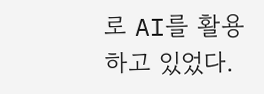로 AI를 활용하고 있었다.